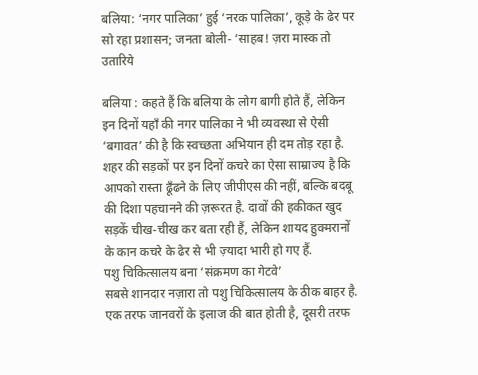बलिया: ‘नगर पालिका’ हुई ‘नरक पालिका’, कूड़े के ढेर पर सो रहा प्रशासन; जनता बोली- ‘साहब! ज़रा मास्क तो उतारिये

बलिया : कहते हैं कि बलिया के लोग बागी होते हैं, लेकिन इन दिनों यहाँ की नगर पालिका ने भी व्यवस्था से ऐसी ‘बगावत’ की है कि स्वच्छता अभियान ही दम तोड़ रहा है. शहर की सड़कों पर इन दिनों कचरे का ऐसा साम्राज्य है कि आपको रास्ता ढूँढने के लिए जीपीएस की नहीं, बल्कि बदबू की दिशा पहचानने की ज़रूरत है. दावों की हकीकत खुद सड़कें चीख-चीख कर बता रही हैं, लेकिन शायद हुक्मरानों के कान कचरे के ढेर से भी ज़्यादा भारी हो गए हैं.
पशु चिकित्सालय बना ‘संक्रमण का गेटवे’
सबसे शानदार नज़ारा तो पशु चिकित्सालय के ठीक बाहर है. एक तरफ जानवरों के इलाज की बात होती है, दूसरी तरफ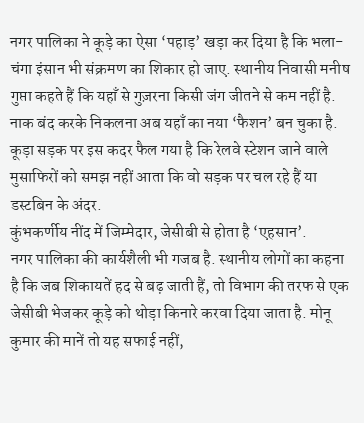नगर पालिका ने कूड़े का ऐसा ‘पहाड़’ खड़ा कर दिया है कि भला-चंगा इंसान भी संक्रमण का शिकार हो जाए. स्थानीय निवासी मनीष गुप्ता कहते हैं कि यहाँ से गुज़रना किसी जंग जीतने से कम नहीं है. नाक बंद करके निकलना अब यहाँ का नया ‘फैशन’ बन चुका है. कूड़ा सड़क पर इस कदर फैल गया है कि रेलवे स्टेशन जाने वाले मुसाफिरों को समझ नहीं आता कि वो सड़क पर चल रहे हैं या डस्टबिन के अंदर.
कुंभकर्णीय नींद में जिम्मेदार, जेसीबी से होता है ‘एहसान’.
नगर पालिका की कार्यशैली भी गजब है. स्थानीय लोगों का कहना है कि जब शिकायतें हद से बढ़ जाती हैं, तो विभाग की तरफ से एक जेसीबी भेजकर कूड़े को थोड़ा किनारे करवा दिया जाता है. मोनू कुमार की मानें तो यह सफाई नहीं,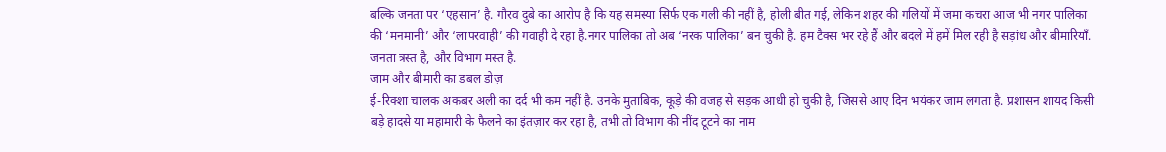बल्कि जनता पर ‘एहसान’ है. गौरव दुबे का आरोप है कि यह समस्या सिर्फ एक गली की नहीं है, होली बीत गई, लेकिन शहर की गलियों में जमा कचरा आज भी नगर पालिका की ‘मनमानी’ और ‘लापरवाही’ की गवाही दे रहा है.नगर पालिका तो अब ‘नरक पालिका’ बन चुकी है. हम टैक्स भर रहे हैं और बदले में हमें मिल रही है सड़ांध और बीमारियाँ. जनता त्रस्त है, और विभाग मस्त है.
जाम और बीमारी का डबल डोज़
ई-रिक्शा चालक अकबर अली का दर्द भी कम नहीं है. उनके मुताबिक, कूड़े की वजह से सड़क आधी हो चुकी है, जिससे आए दिन भयंकर जाम लगता है. प्रशासन शायद किसी बड़े हादसे या महामारी के फैलने का इंतज़ार कर रहा है, तभी तो विभाग की नींद टूटने का नाम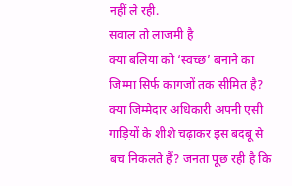नहीं ले रही.
सवाल तो लाजमी है
क्या बलिया को ‘स्वच्छ’ बनाने का जिम्मा सिर्फ कागजों तक सीमित है? क्या जिम्मेदार अधिकारी अपनी एसी गाड़ियों के शीशे चढ़ाकर इस बदबू से बच निकलते हैं? जनता पूछ रही है कि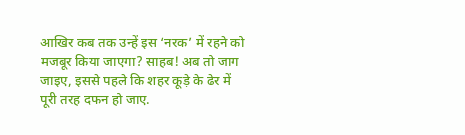आखिर कब तक उन्हें इस ‘नरक’ में रहने को मजबूर किया जाएगा? साहब! अब तो जाग जाइए, इससे पहले कि शहर कूड़े के ढेर में पूरी तरह दफन हो जाए.